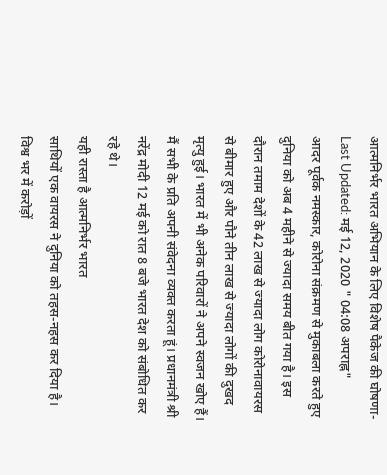आत्मनिर्भर भारत अभियान के लिए विशेष पैकेज की घोषणा-
Last Updated: मई 12, 2020 " 04:08 अपराह्न"
आदर पूर्वक नमस्कार, कोरोना संक्रमण से मुकाबला करते हुए दुनिया को अब 4 महीने से ज्यादा समय बीत गया है। इस दौरान तमाम देशों के 42 लाख से ज्यादा लोग कोरोनावायरस से बीमार हुए और पौने तीन लाख से ज्यादा लोगों की दुखद मृत्यु हुई। भारत में भी अनेक परिवारों ने अपने स्वजन खोए हैं। मैं सभी के प्रति अपनी संवेदना व्यक्त करता हूं। प्रधानमंत्री श्री नरेंद्र मोदी 12 मई को रात 8 बजे भारत देश को संबोधित कर रहे थे।
यही रास्ता है आत्मनिर्भर भारत
साथियों एक वायरस ने दुनिया को तहस-नहस कर दिया है। विश्व भर में करोड़ों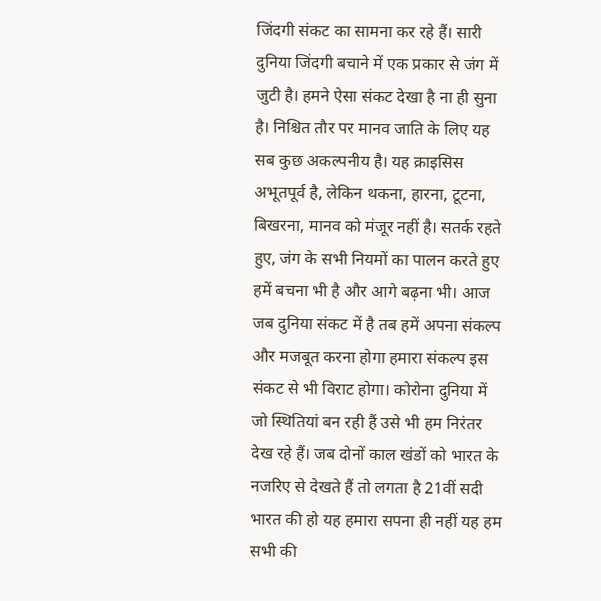जिंदगी संकट का सामना कर रहे हैं। सारी दुनिया जिंदगी बचाने में एक प्रकार से जंग में जुटी है। हमने ऐसा संकट देखा है ना ही सुना है। निश्चित तौर पर मानव जाति के लिए यह सब कुछ अकल्पनीय है। यह क्राइसिस अभूतपूर्व है, लेकिन थकना, हारना, टूटना, बिखरना, मानव को मंजूर नहीं है। सतर्क रहते हुए, जंग के सभी नियमों का पालन करते हुए हमें बचना भी है और आगे बढ़ना भी। आज जब दुनिया संकट में है तब हमें अपना संकल्प और मजबूत करना होगा हमारा संकल्प इस संकट से भी विराट होगा। कोरोना दुनिया में जो स्थितियां बन रही हैं उसे भी हम निरंतर देख रहे हैं। जब दोनों काल खंडों को भारत के नजरिए से देखते हैं तो लगता है 21वीं सदी भारत की हो यह हमारा सपना ही नहीं यह हम सभी की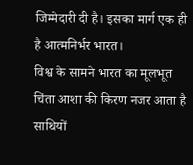जिम्मेदारी दी है। इसका मार्ग एक ही है आत्मनिर्भर भारत।
विश्व के सामने भारत का मूलभूत चिंता आशा की किरण नजर आता है
साथियों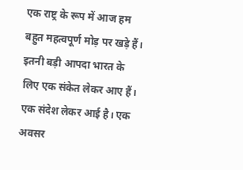एक राष्ट्र के रूप में आज हम बहुत महत्वपूर्ण मोड़ पर खड़े हैं। इतनी बड़ी आपदा भारत के लिए एक संकेत लेकर आए हैं। एक संदेश लेकर आई है। एक अवसर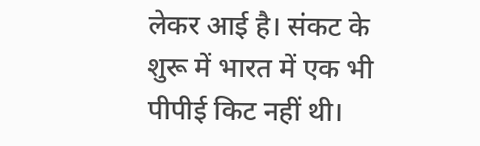लेकर आई है। संकट के शुरू में भारत में एक भी पीपीई किट नहीं थी।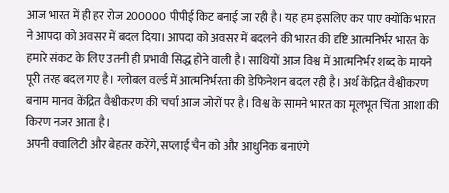आज भारत में ही हर रोज 200000 पीपीई किट बनाई जा रही है। यह हम इसलिए कर पाए क्योंकि भारत ने आपदा को अवसर में बदल दिया। आपदा को अवसर में बदलने की भारत की दृष्टि आत्मनिर्भर भारत के हमारे संकट के लिए उतनी ही प्रभावी सिद्ध होने वाली है। साथियों आज विश्व में आत्मनिर्भर शब्द के मायने पूरी तरह बदल गए है। ग्लोबल वर्ल्ड में आत्मनिर्भरता की डेफिनेशन बदल रही है। अर्थ केंद्रित वैश्वीकरण बनाम मानव केंद्रित वैश्वीकरण की चर्चा आज जोरों पर है। विश्व के सामने भारत का मूलभूत चिंता आशा की किरण नजर आता है।
अपनी क्वालिटी और बेहतर करेंगे, सप्लाई चैन को और आधुनिक बनाएंगे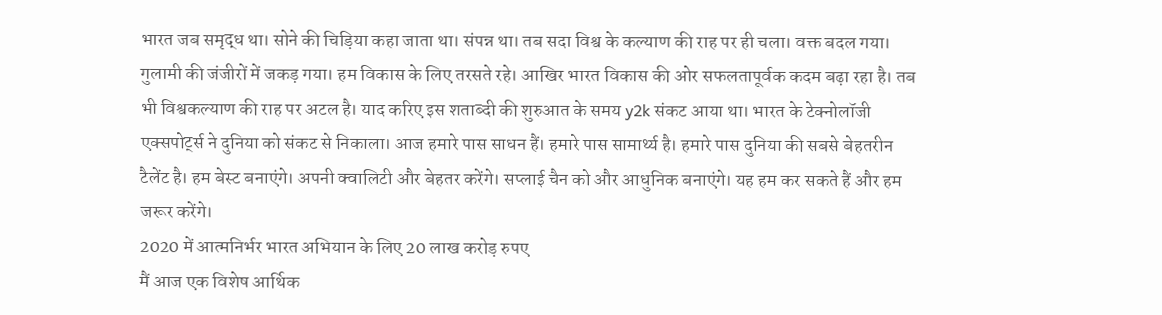भारत जब समृद्ध था। सोने की चिड़िया कहा जाता था। संपन्न था। तब सदा विश्व के कल्याण की राह पर ही चला। वक्त बदल गया। गुलामी की जंजीरों में जकड़ गया। हम विकास के लिए तरसते रहे। आखिर भारत विकास की ओर सफलतापूर्वक कदम बढ़ा रहा है। तब भी विश्वकल्याण की राह पर अटल है। याद करिए इस शताब्दी की शुरुआत के समय y2k संकट आया था। भारत के टेक्नोलॉजी एक्सपोर्ट्स ने दुनिया को संकट से निकाला। आज हमारे पास साधन हैं। हमारे पास सामार्थ्य है। हमारे पास दुनिया की सबसे बेहतरीन टैलेंट है। हम बेस्ट बनाएंगे। अपनी क्वालिटी और बेहतर करेंगे। सप्लाई चैन को और आधुनिक बनाएंगे। यह हम कर सकते हैं और हम जरूर करेंगे।
2020 में आत्मनिर्भर भारत अभियान के लिए 20 लाख करोड़ रुपए
मैं आज एक विशेष आर्थिक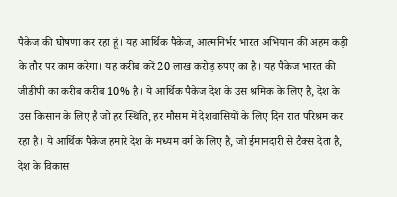पैकेज की घोषणा कर रहा हूं। यह आर्थिक पैकेज, आत्मनिर्भर भारत अभियान की अहम कड़ी के तौर पर काम करेगा। यह करीब करें 20 लाख करोड़ रुपए का है। यह पैकेज भारत की जीडीपी का करीब करीब 10% है। ये आर्थिक पैकेज देश के उस श्रमिक के लिए है, देश के उस किसान के लिए है जो हर स्थिति, हर मौसम में देशवासियों के लिए दिन रात परिश्रम कर रहा है। ये आर्थिक पैकेज हमारे देश के मध्यम वर्ग के लिए है, जो ईमानदारी से टैक्स देता है, देश के विकास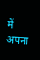में अपना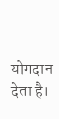योगदान देता है।